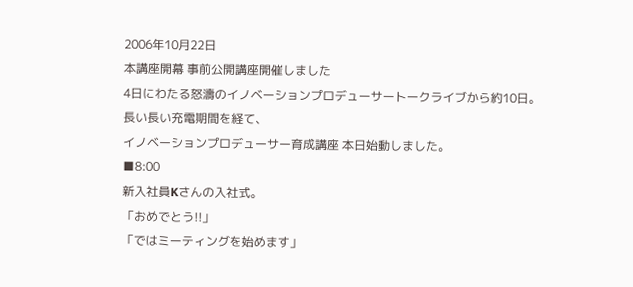2006年10月22日
本講座開幕 事前公開講座開催しました
4日にわたる怒濤のイノベーションプロデューサートークライブから約10日。
長い長い充電期間を経て、
イノベーションプロデューサー育成講座 本日始動しました。
■8:00
新入社員Kさんの入社式。
「おめでとう!!」
「ではミーティングを始めます」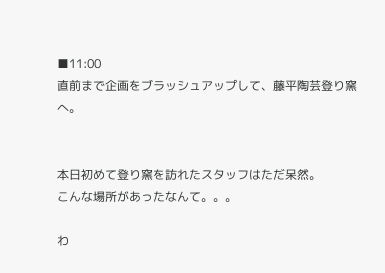■11:00
直前まで企画をブラッシュアップして、藤平陶芸登り窯へ。


本日初めて登り窯を訪れたスタッフはただ呆然。
こんな場所があったなんて。。。

わ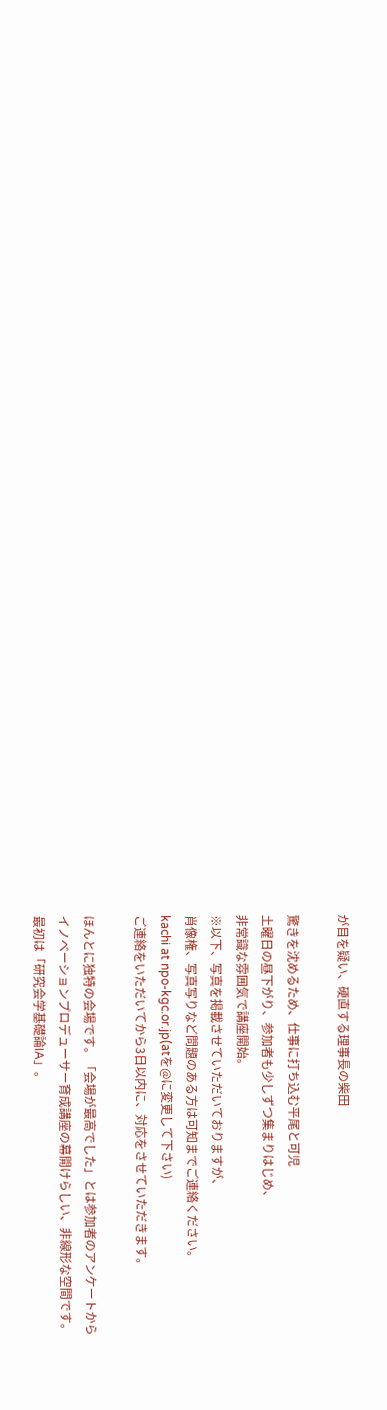が目を疑い、硬直する理事長の柴田

驚きを沈めるため、仕事に打ち込む平尾と可児
土曜日の昼下がり、参加者も少しずつ集まりはじめ、
非常識な雰囲気で講座開始。
※以下、写真を掲載させていただいておりますが、
肖像権、写真写りなど問題のある方は可知までご連絡ください。
kachi at npo-kgc.or.jp(atを@に変更して下さい)
ご連絡をいただいてから3日以内に、対応をさせていただきます。

ほんとに独特の会場です。「会場が最高でした」とは参加者のアンケートから
イノベーションプロデューサー育成講座の幕開けらしい、非線形な空間です。
最初は「研究会学基礎論IA」。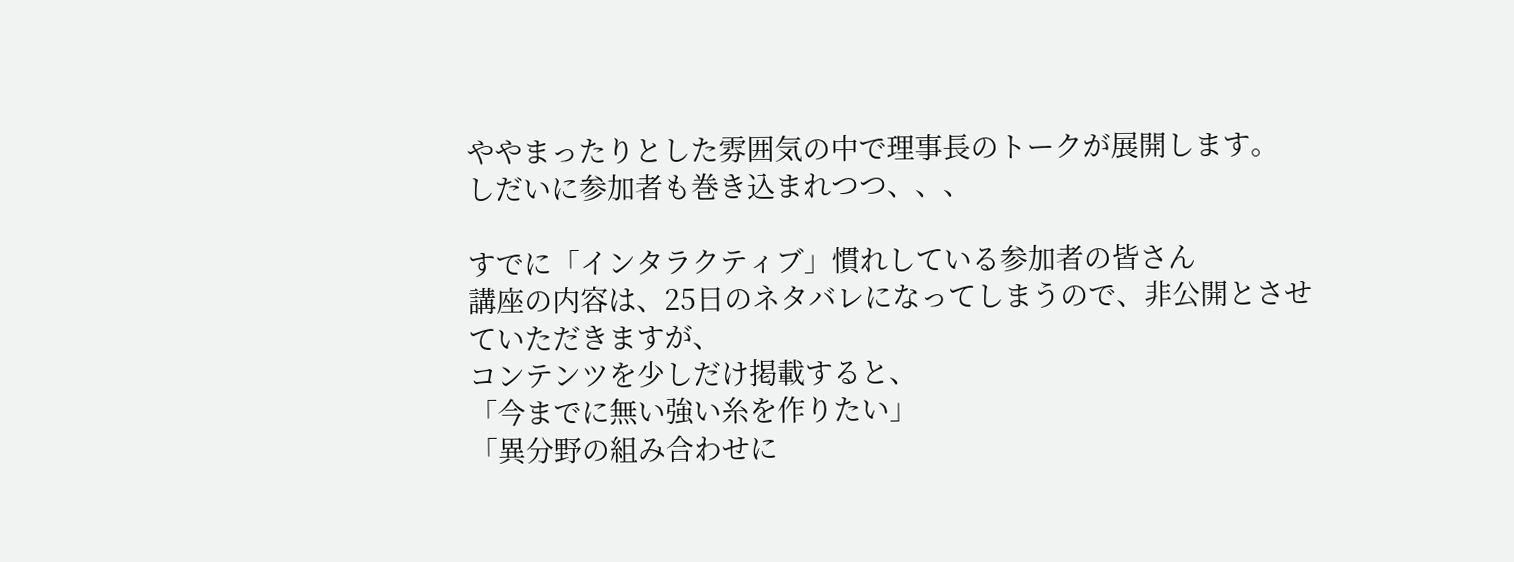ややまったりとした雰囲気の中で理事長のトークが展開します。
しだいに参加者も巻き込まれつつ、、、

すでに「インタラクティブ」慣れしている参加者の皆さん
講座の内容は、25日のネタバレになってしまうので、非公開とさせていただきますが、
コンテンツを少しだけ掲載すると、
「今までに無い強い糸を作りたい」
「異分野の組み合わせに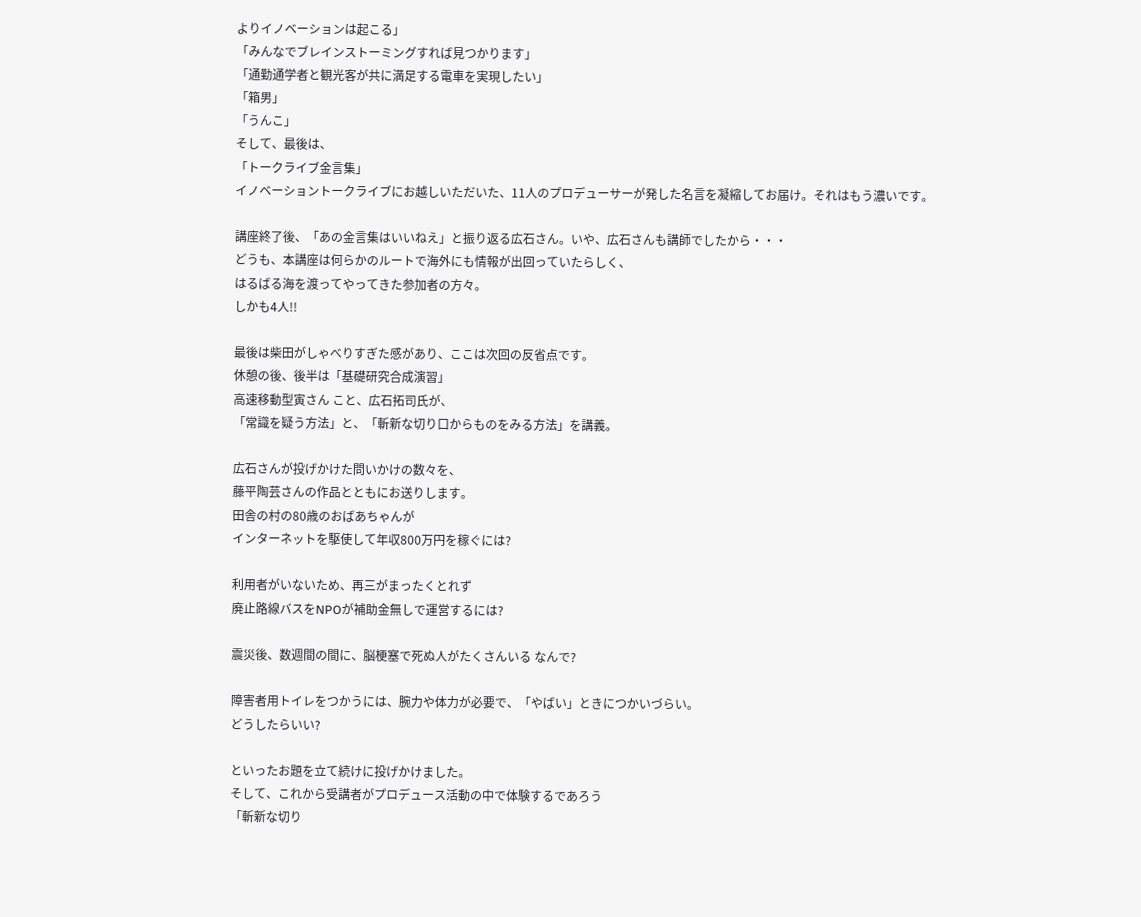よりイノベーションは起こる」
「みんなでブレインストーミングすれば見つかります」
「通勤通学者と観光客が共に満足する電車を実現したい」
「箱男」
「うんこ」
そして、最後は、
「トークライブ金言集」
イノベーショントークライブにお越しいただいた、11人のプロデューサーが発した名言を凝縮してお届け。それはもう濃いです。

講座終了後、「あの金言集はいいねえ」と振り返る広石さん。いや、広石さんも講師でしたから・・・
どうも、本講座は何らかのルートで海外にも情報が出回っていたらしく、
はるばる海を渡ってやってきた参加者の方々。
しかも4人!!

最後は柴田がしゃべりすぎた感があり、ここは次回の反省点です。
休憩の後、後半は「基礎研究合成演習」
高速移動型寅さん こと、広石拓司氏が、
「常識を疑う方法」と、「斬新な切り口からものをみる方法」を講義。

広石さんが投げかけた問いかけの数々を、
藤平陶芸さんの作品とともにお送りします。
田舎の村の80歳のおばあちゃんが
インターネットを駆使して年収800万円を稼ぐには?

利用者がいないため、再三がまったくとれず
廃止路線バスをNPOが補助金無しで運営するには?

震災後、数週間の間に、脳梗塞で死ぬ人がたくさんいる なんで?

障害者用トイレをつかうには、腕力や体力が必要で、「やばい」ときにつかいづらい。
どうしたらいい?

といったお題を立て続けに投げかけました。
そして、これから受講者がプロデュース活動の中で体験するであろう
「斬新な切り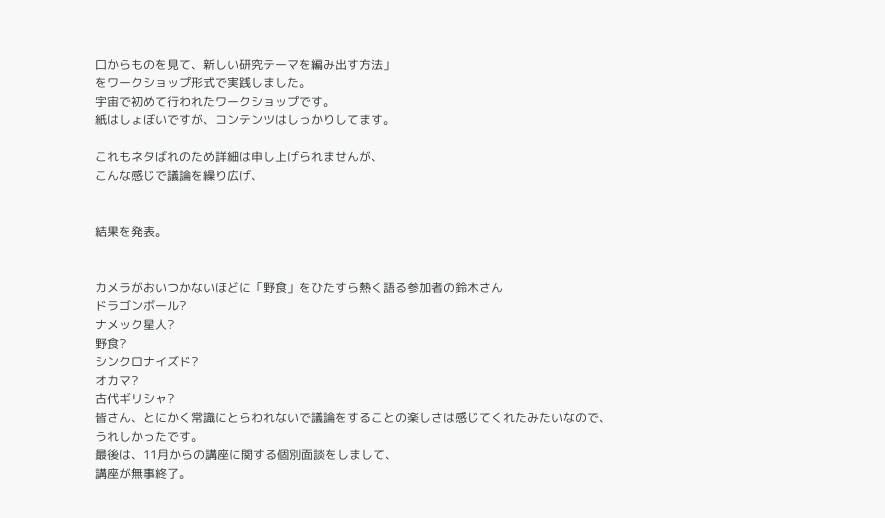口からものを見て、新しい研究テーマを編み出す方法」
をワークショップ形式で実践しました。
宇宙で初めて行われたワークショップです。
紙はしょぼいですが、コンテンツはしっかりしてます。

これもネタばれのため詳細は申し上げられませんが、
こんな感じで議論を繰り広げ、


結果を発表。


カメラがおいつかないほどに「野食」をひたすら熱く語る参加者の鈴木さん
ドラゴンボール?
ナメック星人?
野食?
シンクロナイズド?
オカマ?
古代ギリシャ?
皆さん、とにかく常識にとらわれないで議論をすることの楽しさは感じてくれたみたいなので、
うれしかったです。
最後は、11月からの講座に関する個別面談をしまして、
講座が無事終了。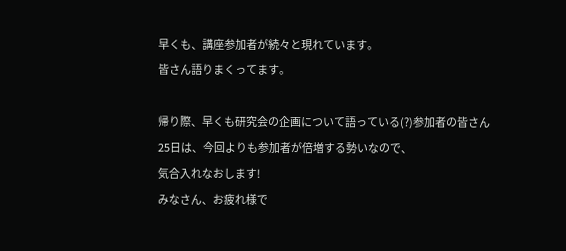早くも、講座参加者が続々と現れています。
皆さん語りまくってます。

帰り際、早くも研究会の企画について語っている(?)参加者の皆さん
25日は、今回よりも参加者が倍増する勢いなので、
気合入れなおします!
みなさん、お疲れ様で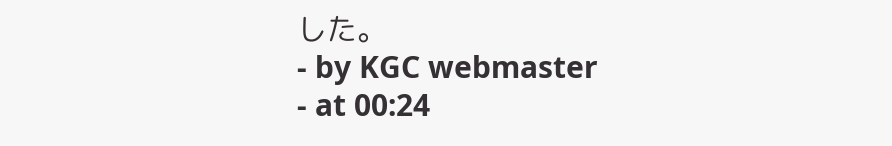した。
- by KGC webmaster
- at 00:24